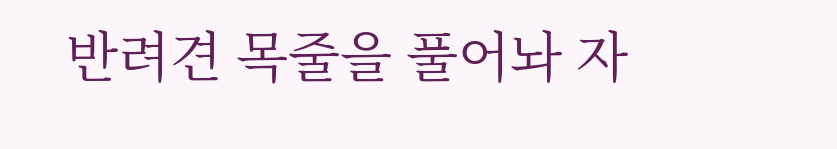반려견 목줄을 풀어놔 자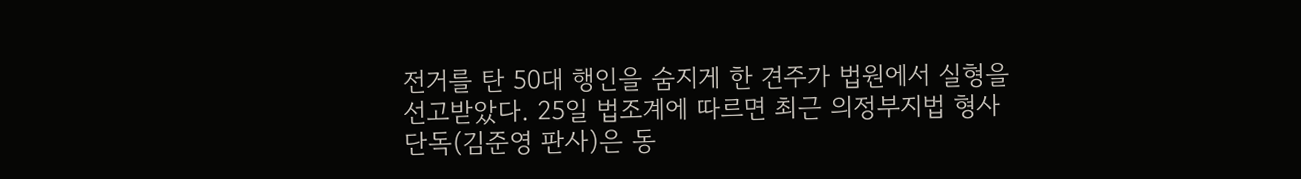전거를 탄 50대 행인을 숨지게 한 견주가 법원에서 실형을 선고받았다. 25일 법조계에 따르면 최근 의정부지법 형사단독(김준영 판사)은 동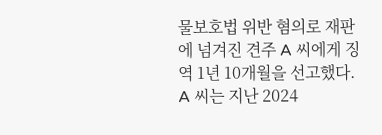물보호법 위반 혐의로 재판에 넘겨진 견주 A 씨에게 징역 1년 10개월을 선고했다. A 씨는 지난 2024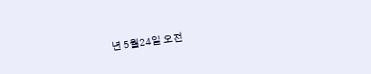년 5월24일 오전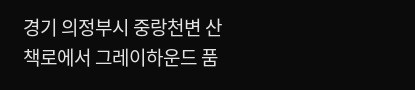경기 의정부시 중랑천변 산책로에서 그레이하운드 품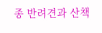종 반려견과 산책